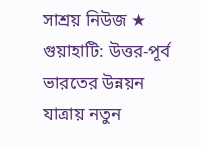সাশ্রয় নিউজ ★ গুয়াহাটি: উত্তর-পূর্ব ভারতের উন্নয়ন যাত্রায় নতুন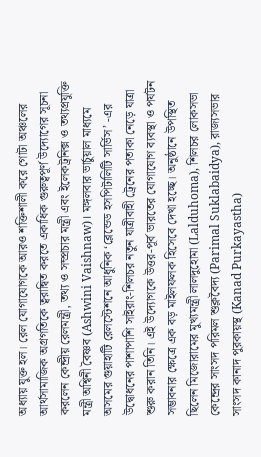অধ্যায় যুক্ত হল। রেল যোগাযোগকে আরও শক্তিশালী করে গোটা অঞ্চলের আর্থসামাজিক অগ্রগতিকে ত্বরান্বিত করতে একাধিক গুরুত্বপূর্ণ উদ্যোগের সূচনা করলেন কেন্দ্রীয় রেলমন্ত্রী, তথ্য ও সম্প্রচার মন্ত্রী এবং ইলেকট্রনিক্স ও তথ্যপ্রযুক্তি মন্ত্রী অশ্বিনী বৈষ্ণব (Ashwini Vaishnaw)। মঙ্গলবার ভার্চুয়াল মাধ্যমে অসমের গুয়াহাটি রেলস্টেশনে আধুনিক ‘ব্লেন্ডেড হসপিটালিটি সার্ভিস’ -এর উদ্বোধনের পাশাপাশি সাইরাং-শিলচর নতুন যাত্রীবাহী ট্রেনের পতাকা নেড়ে যাত্রা শুরু করান তিনি। এই উদ্যোগকে উত্তর-পূর্ব ভারতের যোগাযোগ ব্যবস্থা ও পর্যটন সম্ভাবনার ক্ষেত্রে এক বড় মাইলফলক হিসেবে দেখা হচ্ছে। অনুষ্ঠানে উপস্থিত ছিলেন মিজোরামের মুখ্যমন্ত্রী লালদুহোমা (Lalduhoma), শিলচর লোকসভা কেন্দ্রের সাংসদ পরিমল শুক্লবৈদ্য (Parimal Suklabaidya), রাজ্যসভার সাংসদ কানাদ পুরকায়স্থ (Kanad Purkayastha)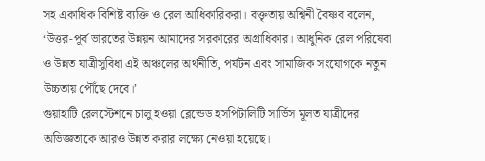সহ একাধিক বিশিষ্ট ব্যক্তি ও রেল আধিকারিকরা। বক্তৃতায় অশ্বিনী বৈষ্ণব বলেন, ‘উত্তর-পূর্ব ভারতের উন্নয়ন আমাদের সরকারের অগ্রাধিকার। আধুনিক রেল পরিষেবা ও উন্নত যাত্রীসুবিধা এই অঞ্চলের অর্থনীতি, পর্যটন এবং সামাজিক সংযোগকে নতুন উচ্চতায় পৌঁছে দেবে।’
গুয়াহাটি রেলস্টেশনে চালু হওয়া ব্লেন্ডেড হসপিটালিটি সার্ভিস মূলত যাত্রীদের অভিজ্ঞতাকে আরও উন্নত করার লক্ষ্যে নেওয়া হয়েছে।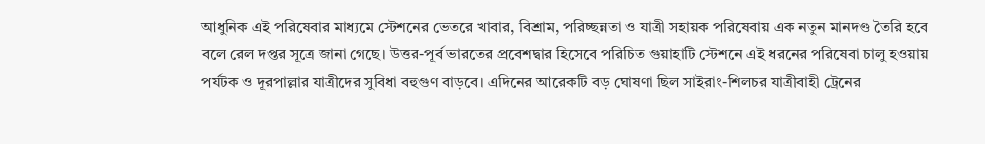আধুনিক এই পরিষেবার মাধ্যমে স্টেশনের ভেতরে খাবার, বিশ্রাম, পরিচ্ছন্নতা ও যাত্রী সহায়ক পরিষেবায় এক নতুন মানদণ্ড তৈরি হবে বলে রেল দপ্তর সূত্রে জানা গেছে। উত্তর-পূর্ব ভারতের প্রবেশদ্বার হিসেবে পরিচিত গুয়াহাটি স্টেশনে এই ধরনের পরিষেবা চালু হওয়ায় পর্যটক ও দূরপাল্লার যাত্রীদের সুবিধা বহুগুণ বাড়বে। এদিনের আরেকটি বড় ঘোষণা ছিল সাইরাং-শিলচর যাত্রীবাহী ট্রেনের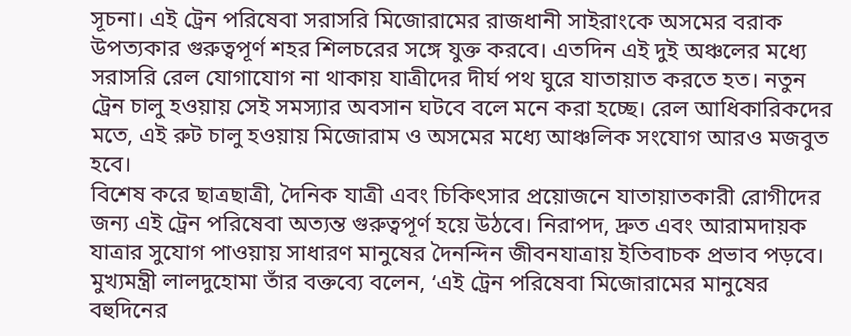সূচনা। এই ট্রেন পরিষেবা সরাসরি মিজোরামের রাজধানী সাইরাংকে অসমের বরাক উপত্যকার গুরুত্বপূর্ণ শহর শিলচরের সঙ্গে যুক্ত করবে। এতদিন এই দুই অঞ্চলের মধ্যে সরাসরি রেল যোগাযোগ না থাকায় যাত্রীদের দীর্ঘ পথ ঘুরে যাতায়াত করতে হত। নতুন ট্রেন চালু হওয়ায় সেই সমস্যার অবসান ঘটবে বলে মনে করা হচ্ছে। রেল আধিকারিকদের মতে, এই রুট চালু হওয়ায় মিজোরাম ও অসমের মধ্যে আঞ্চলিক সংযোগ আরও মজবুত হবে।
বিশেষ করে ছাত্রছাত্রী, দৈনিক যাত্রী এবং চিকিৎসার প্রয়োজনে যাতায়াতকারী রোগীদের জন্য এই ট্রেন পরিষেবা অত্যন্ত গুরুত্বপূর্ণ হয়ে উঠবে। নিরাপদ, দ্রুত এবং আরামদায়ক যাত্রার সুযোগ পাওয়ায় সাধারণ মানুষের দৈনন্দিন জীবনযাত্রায় ইতিবাচক প্রভাব পড়বে। মুখ্যমন্ত্রী লালদুহোমা তাঁর বক্তব্যে বলেন, ‘এই ট্রেন পরিষেবা মিজোরামের মানুষের বহুদিনের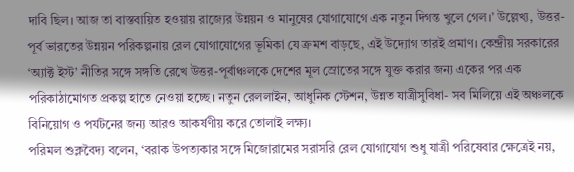দাবি ছিল। আজ তা বাস্তবায়িত হওয়ায় রাজ্যের উন্নয়ন ও মানুষের যোগাযোগে এক নতুন দিগন্ত খুলে গেল।’ উল্লেখ্য, উত্তর-পূর্ব ভারতের উন্নয়ন পরিকল্পনায় রেল যোগাযোগের ভূমিকা যে ক্রমশ বাড়ছে, এই উদ্যোগ তারই প্রমাণ। কেন্দ্রীয় সরকারের ‘অ্যাক্ট ইস্ট’ নীতির সঙ্গে সঙ্গতি রেখে উত্তর-পূর্বাঞ্চলকে দেশের মূল স্রোতের সঙ্গে যুক্ত করার জন্য একের পর এক পরিকাঠামোগত প্রকল্প হাতে নেওয়া হচ্ছে। নতুন রেললাইন, আধুনিক স্টেশন, উন্নত যাত্রীসুবিধা- সব মিলিয়ে এই অঞ্চলকে বিনিয়োগ ও পর্যটনের জন্য আরও আকর্ষণীয় করে তোলাই লক্ষ্য।
পরিমল শুক্লবৈদ্য বলেন, ‘বরাক উপত্যকার সঙ্গে মিজোরামের সরাসরি রেল যোগাযোগ শুধু যাত্রী পরিষেবার ক্ষেত্রেই নয়,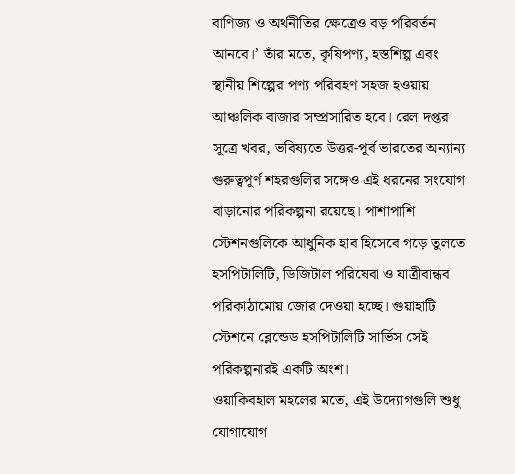বাণিজ্য ও অর্থনীতির ক্ষেত্রেও বড় পরিবর্তন আনবে।’ তাঁর মতে, কৃষিপণ্য, হস্তশিল্প এবং স্থানীয় শিল্পের পণ্য পরিবহণ সহজ হওয়ায় আঞ্চলিক বাজার সম্প্রসারিত হবে। রেল দপ্তর সূত্রে খবর, ভবিষ্যতে উত্তর-পূর্ব ভারতের অন্যান্য গুরুত্বপূর্ণ শহরগুলির সঙ্গেও এই ধরনের সংযোগ বাড়ানোর পরিকল্পনা রয়েছে। পাশাপাশি স্টেশনগুলিকে আধুনিক হাব হিসেবে গড়ে তুলতে হসপিটালিটি, ডিজিটাল পরিষেবা ও যাত্রীবান্ধব পরিকাঠামোয় জোর দেওয়া হচ্ছে। গুয়াহাটি স্টেশনে ব্লেন্ডেড হসপিটালিটি সার্ভিস সেই পরিকল্পনারই একটি অংশ।
ওয়াকিবহাল মহলের মতে, এই উদ্যোগগুলি শুধু যোগাযোগ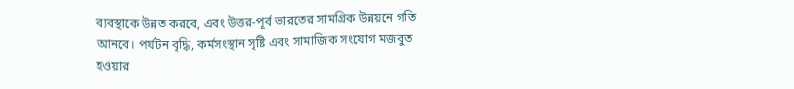ব্যবস্থাকে উন্নত করবে, এবং উত্তর-পূর্ব ভারতের সামগ্রিক উন্নয়নে গতি আনবে। পর্যটন বৃদ্ধি, কর্মসংস্থান সৃষ্টি এবং সামাজিক সংযোগ মজবুত হওয়ার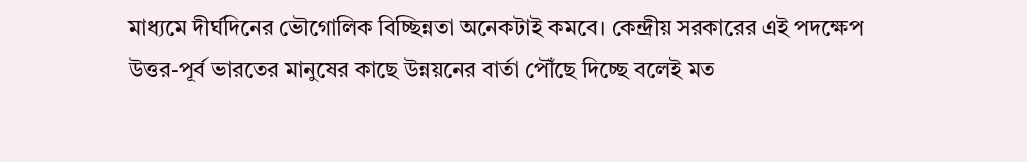মাধ্যমে দীর্ঘদিনের ভৌগোলিক বিচ্ছিন্নতা অনেকটাই কমবে। কেন্দ্রীয় সরকারের এই পদক্ষেপ উত্তর-পূর্ব ভারতের মানুষের কাছে উন্নয়নের বার্তা পৌঁছে দিচ্ছে বলেই মত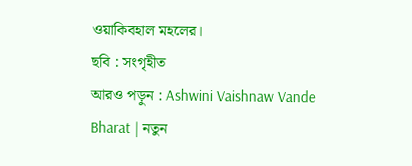ওয়াকিবহাল মহলের।
ছবি : সংগৃহীত
আরও পড়ুন : Ashwini Vaishnaw Vande Bharat | নতুন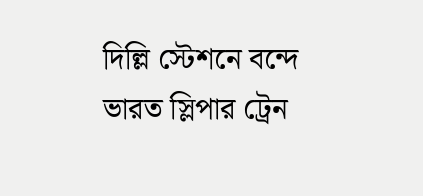দিল্লি স্টেশনে বন্দে ভারত স্লিপার ট্রেন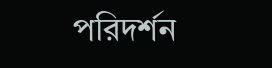পরিদর্শন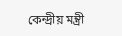কেন্দ্রীয় মন্ত্রী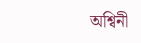অশ্বিনী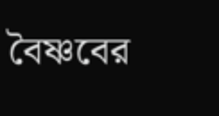বৈষ্ণবের